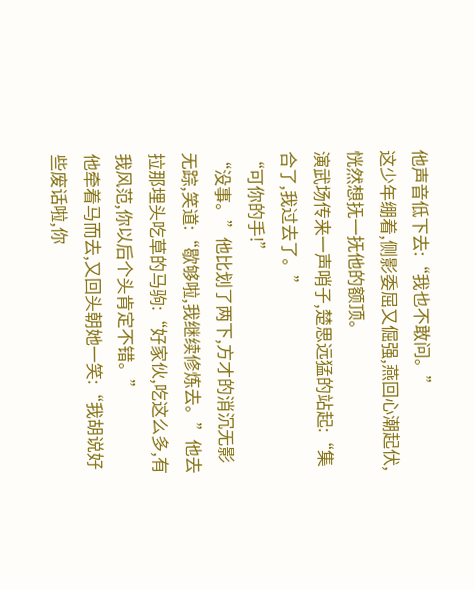他声音低下去:“我也不敢问。”
这少年绷着,侧影委屈又倔强,燕回心潮起伏,恍然想抚一抚他的额顶。
演武场传来一声哨子,楚思远猛的站起:“集合了,我过去了。”
“可你的手!”
“没事。”他比划了两下,方才的消沉无影无踪,笑道:“歇够啦,我继续修炼去。”他去拉那埋头吃草的马驹:“好家伙,吃这么多,有我风范,你以后个头肯定不错。”
他牵着马而去,又回头朝她一笑:“我胡说好些废话啦,你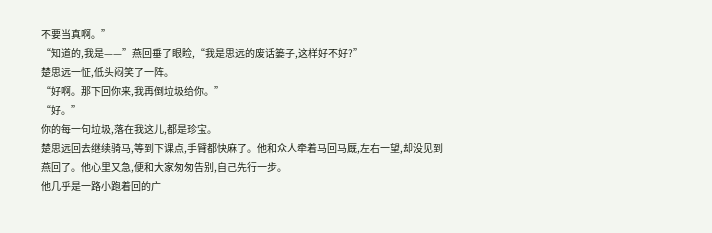不要当真啊。”
“知道的,我是——”燕回垂了眼睑,“我是思远的废话篓子,这样好不好?”
楚思远一怔,低头闷笑了一阵。
“好啊。那下回你来,我再倒垃圾给你。”
“好。”
你的每一句垃圾,落在我这儿,都是珍宝。
楚思远回去继续骑马,等到下课点,手臂都快麻了。他和众人牵着马回马厩,左右一望,却没见到燕回了。他心里又急,便和大家匆匆告别,自己先行一步。
他几乎是一路小跑着回的广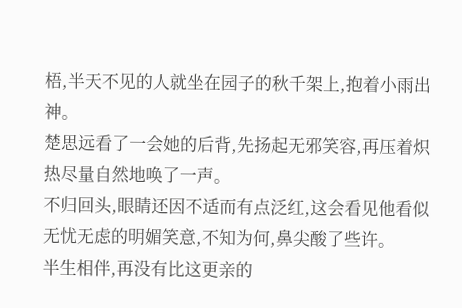梧,半天不见的人就坐在园子的秋千架上,抱着小雨出神。
楚思远看了一会她的后背,先扬起无邪笑容,再压着炽热尽量自然地唤了一声。
不归回头,眼睛还因不适而有点泛红,这会看见他看似无忧无虑的明媚笑意,不知为何,鼻尖酸了些许。
半生相伴,再没有比这更亲的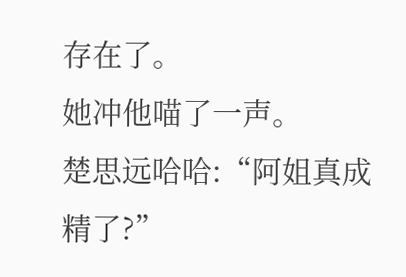存在了。
她冲他喵了一声。
楚思远哈哈:“阿姐真成精了?”